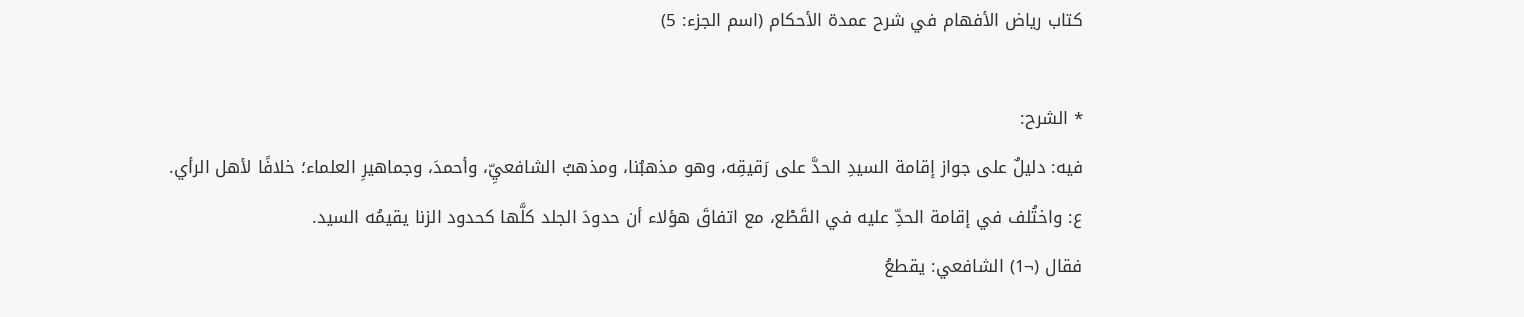كتاب رياض الأفهام في شرح عمدة الأحكام (اسم الجزء: 5)

* الشرح:
فيه: دليلٌ على جواز إقامة السيدِ الحدَّ على رَقيقِه، وهو مذهبُنا، ومذهبُ الشافعيِّ، وأحمدَ، وجماهيرِ العلماء؛ خلافًا لأهل الرأي.
ع: واختُلف في إقامة الحدِّ عليه في القَطْع، مع اتفاقَ هؤلاء أن حدودَ الجلد كلَّها كحدود الزنا يقيمُه السيد.
فقال (¬1) الشافعي: يقطعُ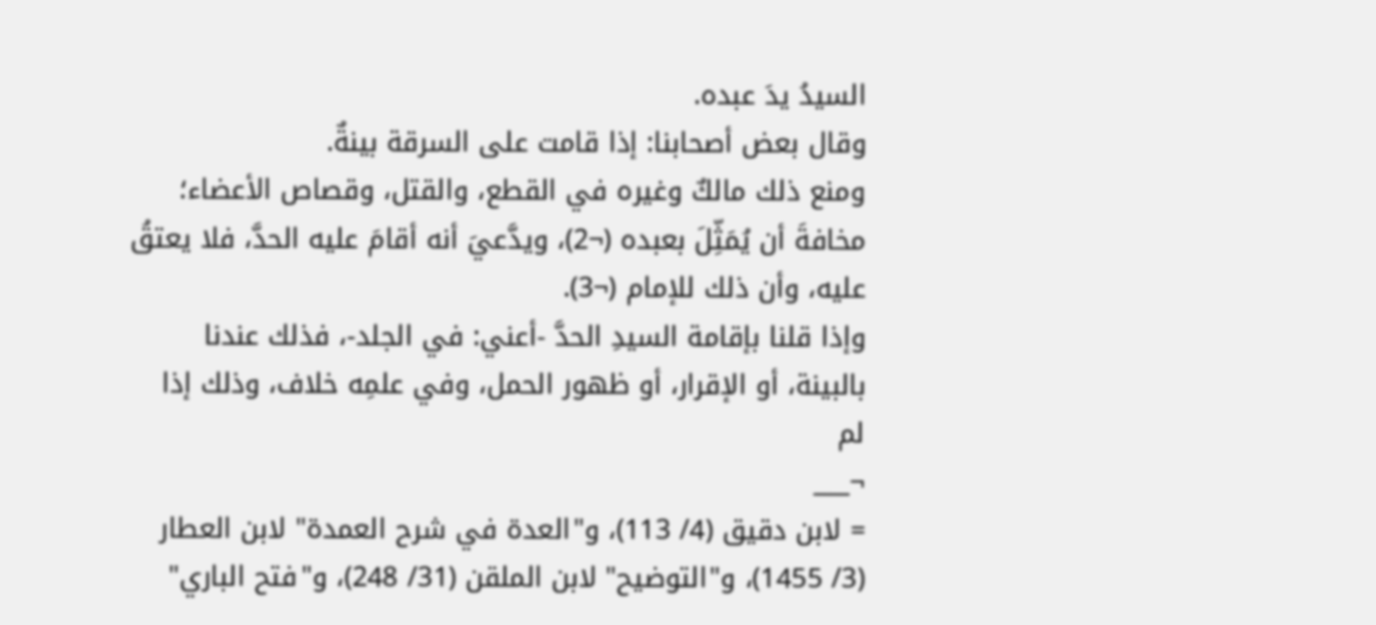السيدُ يدَ عبده.
وقال بعض أصحابنا: إذا قامت على السرقة بينةٌ.
ومنع ذلك مالكٌ وغيره في القطع، والقتل، وقصاص الأعضاء؛ مخافةَ أن يُمَثِّلَ بعبده (¬2)، ويدَّعيَ أنه أقامَ عليه الحدَّ، فلا يعتقُ عليه، وأن ذلك للإمام (¬3).
وإذا قلنا بإقامة السيدِ الحدَّ -أعني: في الجلد-، فذلك عندنا بالبينة، أو الإقرار، أو ظهور الحمل، وفي علمِه خلاف، وذلك إذا لم
¬___
= لابن دقيق (4/ 113)، و"العدة في شرح العمدة" لابن العطار (3/ 1455)، و"التوضيح" لابن الملقن (31/ 248)، و"فتح الباري"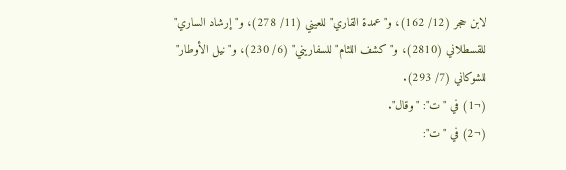لابن حجر (12/ 162)، و"عمدة القاري" للعيني (11/ 278)، و"إرشاد الساري" للقسطلاني (2810)، و"كشف اللثام" للسفاريني" (6/ 230)، و"نيل الأوطار" للشوكاني (7/ 293).
(¬1) في "ت": "وقال".
(¬2) في "ت":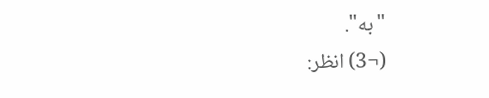"به".
(¬3) انظر: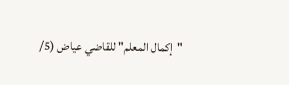"إكمال المعلم" للقاضي عياض (5/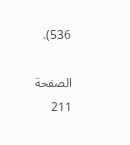536).

الصفحة 211